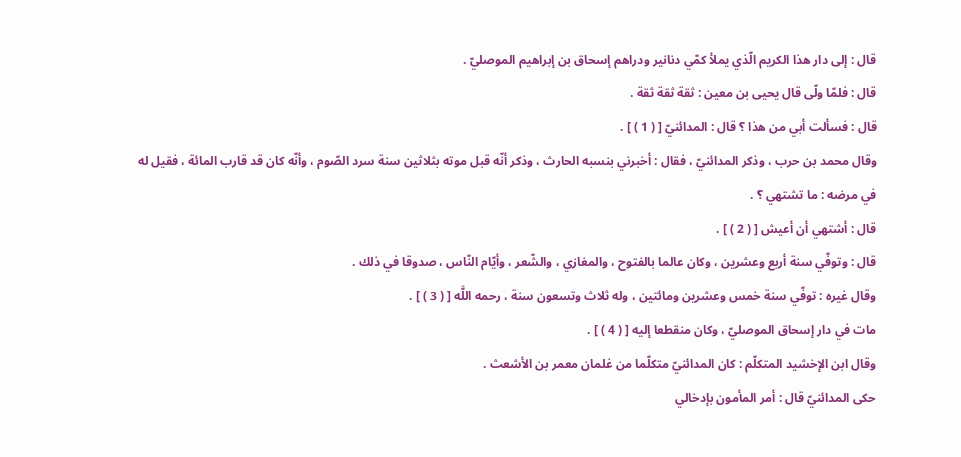قال : إلى دار هذا الكريم الّذي يملأ كمّي دنانير ودراهم إسحاق بن إبراهيم الموصليّ .
قال : فلمّا ولّى قال يحيى بن معين : ثقة ثقة ثقة .
قال : فسألت أبي من هذا ؟ قال : المدائنيّ [ ( 1 ) ] .
وقال محمد بن حرب ، وذكر المدائنيّ ، فقال : أخبرني بنسبه الحارث ، وذكر أنّه قبل موته بثلاثين سنة سرد الصّوم ، وأنّه كان قد قارب المائة ، فقيل له في مرضه : ما تشتهي ؟ .
قال : أشتهي أن أعيش [ ( 2 ) ] .
قال : وتوفّي سنة أربع وعشرين ، وكان عالما بالفتوح ، والمغازي ، والشّعر ، وأيّام النّاس ، صدوقا في ذلك .
وقال غيره : توفّي سنة خمس وعشرين ومائتين ، وله ثلاث وتسعون سنة ، رحمه اللَّه [ ( 3 ) ] .
مات في دار إسحاق الموصليّ ، وكان منقطعا إليه [ ( 4 ) ] .
وقال ابن الإخشيد المتكلّم : كان المدائنيّ متكلّما من غلمان معمر بن الأشعث .
حكى المدائنيّ قال : أمر المأمون بإدخالي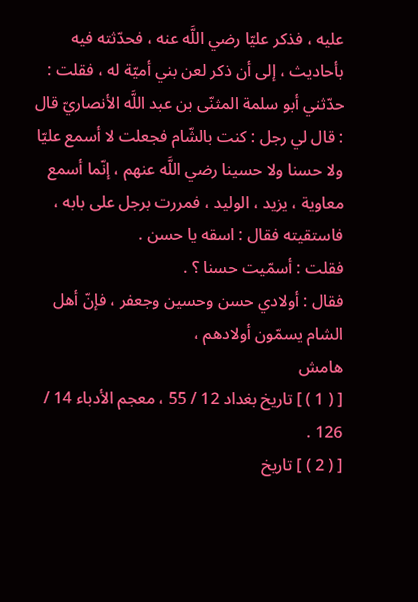عليه ، فذكر عليّا رضي اللَّه عنه ، فحدّثته فيه بأحاديث ، إلى أن ذكر لعن بني أميّة له ، فقلت : حدّثني أبو سلمة المثنّى بن عبد اللَّه الأنصاريّ قال : قال لي رجل : كنت بالشّام فجعلت لا أسمع عليّا ولا حسنا ولا حسينا رضي اللَّه عنهم ، إنّما أسمع معاوية ، يزيد ، الوليد ، فمررت برجل على بابه ، فاستقيته فقال : اسقه يا حسن .
فقلت : أسمّيت حسنا ؟ .
فقال : أولادي حسن وحسين وجعفر ، فإنّ أهل الشام يسمّون أولادهم ،
هامش
[ ( 1 ) ] تاريخ بغداد 12 / 55 ، معجم الأدباء 14 / 126 .
[ ( 2 ) ] تاريخ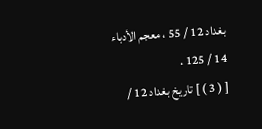بغداد 12 / 55 ، معجم الأدباء 14 / 125 .
[ ( 3 ) ] تاريخ بغداد 12 /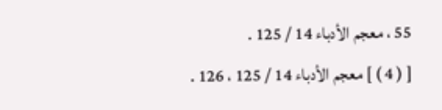55 ، معجم الأدباء 14 / 125 .
[ ( 4 ) ] معجم الأدباء 14 / 125 ، 126 .